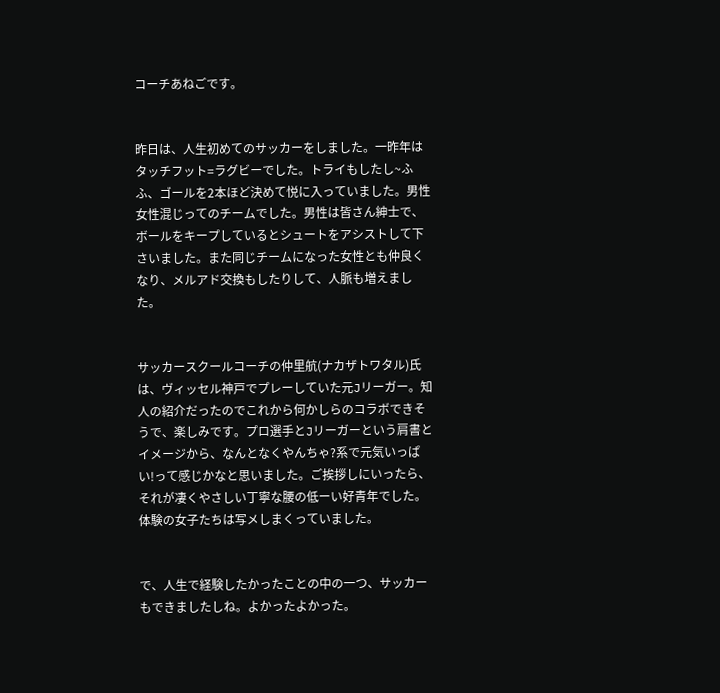コーチあねごです。


昨日は、人生初めてのサッカーをしました。一昨年はタッチフット=ラグビーでした。トライもしたし~ふふ、ゴールを2本ほど決めて悦に入っていました。男性女性混じってのチームでした。男性は皆さん紳士で、ボールをキープしているとシュートをアシストして下さいました。また同じチームになった女性とも仲良くなり、メルアド交換もしたりして、人脈も増えました。


サッカースクールコーチの仲里航(ナカザトワタル)氏は、ヴィッセル神戸でプレーしていた元Jリーガー。知人の紹介だったのでこれから何かしらのコラボできそうで、楽しみです。プロ選手とJリーガーという肩書とイメージから、なんとなくやんちゃ?系で元気いっぱい!って感じかなと思いました。ご挨拶しにいったら、それが凄くやさしい丁寧な腰の低ーい好青年でした。体験の女子たちは写メしまくっていました。


で、人生で経験したかったことの中の一つ、サッカーもできましたしね。よかったよかった。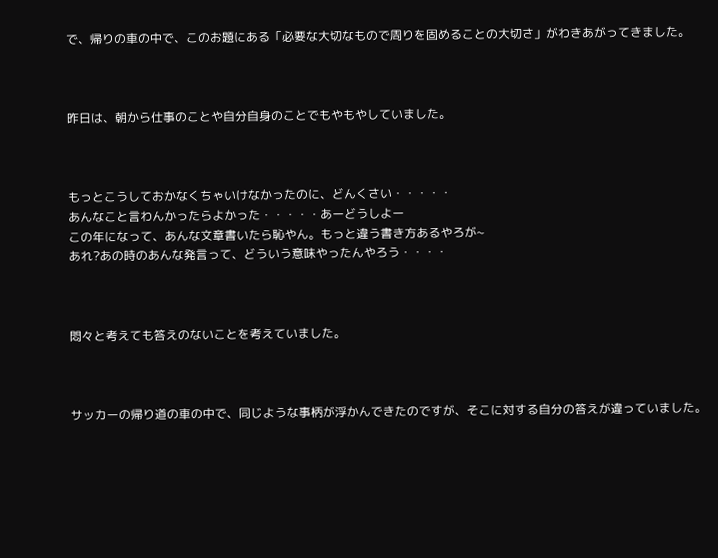で、帰りの車の中で、このお題にある「必要な大切なもので周りを固めることの大切さ」がわきあがってきました。



昨日は、朝から仕事のことや自分自身のことでもやもやしていました。



もっとこうしておかなくちゃいけなかったのに、どんくさい・・・・・
あんなこと言わんかったらよかった・・・・・あーどうしよー
この年になって、あんな文章書いたら恥やん。もっと違う書き方あるやろが~
あれ?あの時のあんな発言って、どういう意味やったんやろう・・・・



悶々と考えても答えのないことを考えていました。



サッカーの帰り道の車の中で、同じような事柄が浮かんできたのですが、そこに対する自分の答えが違っていました。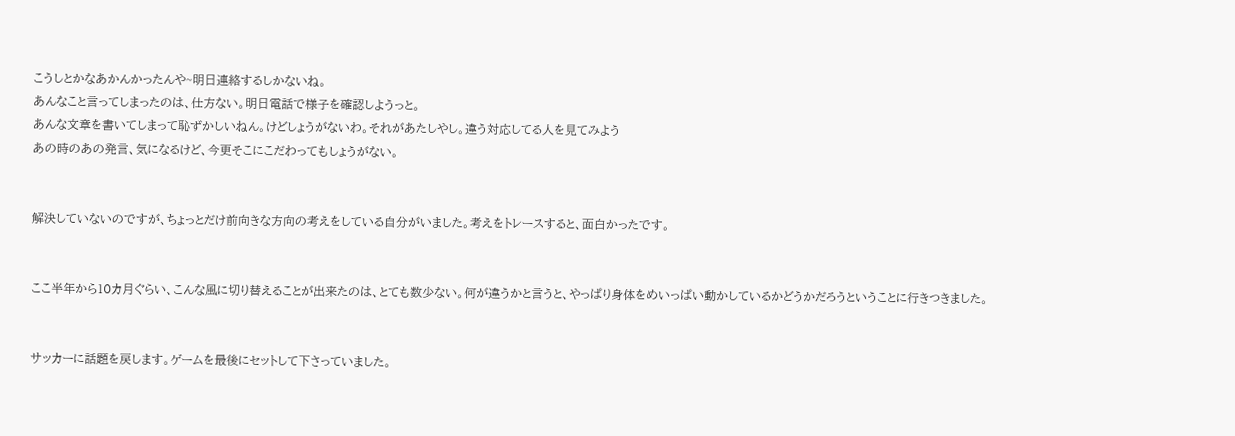こうしとかなあかんかったんや~明日連絡するしかないね。
あんなこと言ってしまったのは、仕方ない。明日電話で様子を確認しようっと。
あんな文章を書いてしまって恥ずかしいねん。けどしょうがないわ。それがあたしやし。違う対応してる人を見てみよう
あの時のあの発言、気になるけど、今更そこにこだわってもしょうがない。


解決していないのですが、ちょっとだけ前向きな方向の考えをしている自分がいました。考えをトレースすると、面白かったです。


ここ半年から10カ月ぐらい、こんな風に切り替えることが出来たのは、とても数少ない。何が違うかと言うと、やっぱり身体をめいっぱい動かしているかどうかだろうということに行きつきました。


サッカーに話題を戻します。ゲームを最後にセットして下さっていました。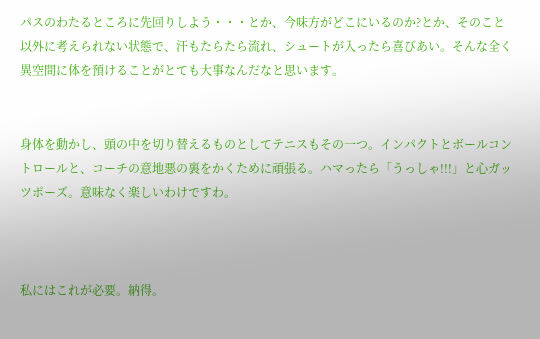パスのわたるところに先回りしよう・・・とか、今味方がどこにいるのか?とか、そのこと以外に考えられない状態で、汗もたらたら流れ、シュートが入ったら喜びあい。そんな全く異空間に体を預けることがとても大事なんだなと思います。


身体を動かし、頭の中を切り替えるものとしてテニスもその一つ。インパクトとボールコントロールと、コーチの意地悪の裏をかくために頑張る。ハマったら「うっしゃ!!!」と心ガッツポーズ。意味なく楽しいわけですわ。



私にはこれが必要。納得。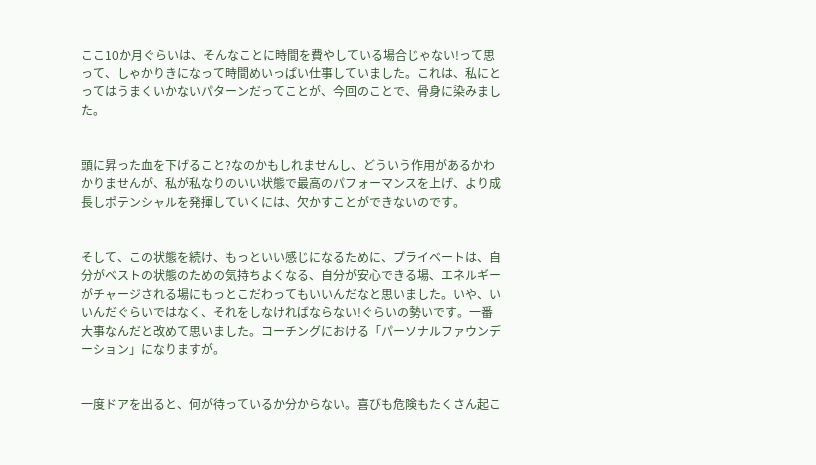ここ10か月ぐらいは、そんなことに時間を費やしている場合じゃない!って思って、しゃかりきになって時間めいっぱい仕事していました。これは、私にとってはうまくいかないパターンだってことが、今回のことで、骨身に染みました。


頭に昇った血を下げること?なのかもしれませんし、どういう作用があるかわかりませんが、私が私なりのいい状態で最高のパフォーマンスを上げ、より成長しポテンシャルを発揮していくには、欠かすことができないのです。


そして、この状態を続け、もっといい感じになるために、プライベートは、自分がベストの状態のための気持ちよくなる、自分が安心できる場、エネルギーがチャージされる場にもっとこだわってもいいんだなと思いました。いや、いいんだぐらいではなく、それをしなければならない!ぐらいの勢いです。一番大事なんだと改めて思いました。コーチングにおける「パーソナルファウンデーション」になりますが。


一度ドアを出ると、何が待っているか分からない。喜びも危険もたくさん起こ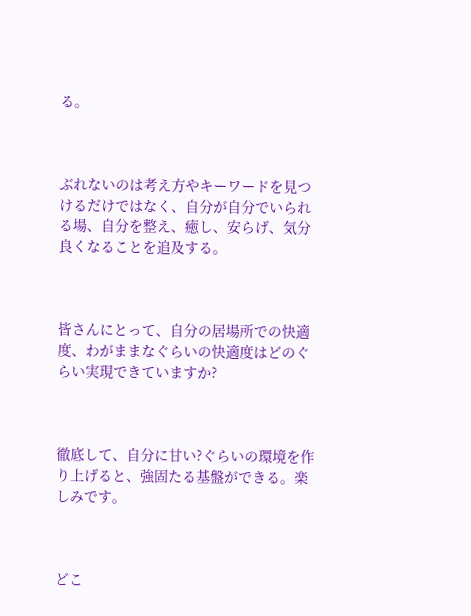る。



ぶれないのは考え方やキーワードを見つけるだけではなく、自分が自分でいられる場、自分を整え、癒し、安らげ、気分良くなることを追及する。



皆さんにとって、自分の居場所での快適度、わがままなぐらいの快適度はどのぐらい実現できていますか?



徹底して、自分に甘い?ぐらいの環境を作り上げると、強固たる基盤ができる。楽しみです。



どこ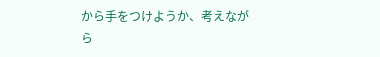から手をつけようか、考えながら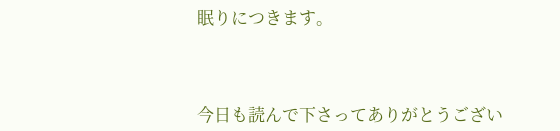眠りにつきます。



今日も読んで下さってありがとうござい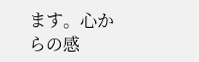ます。心からの感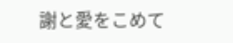謝と愛をこめて